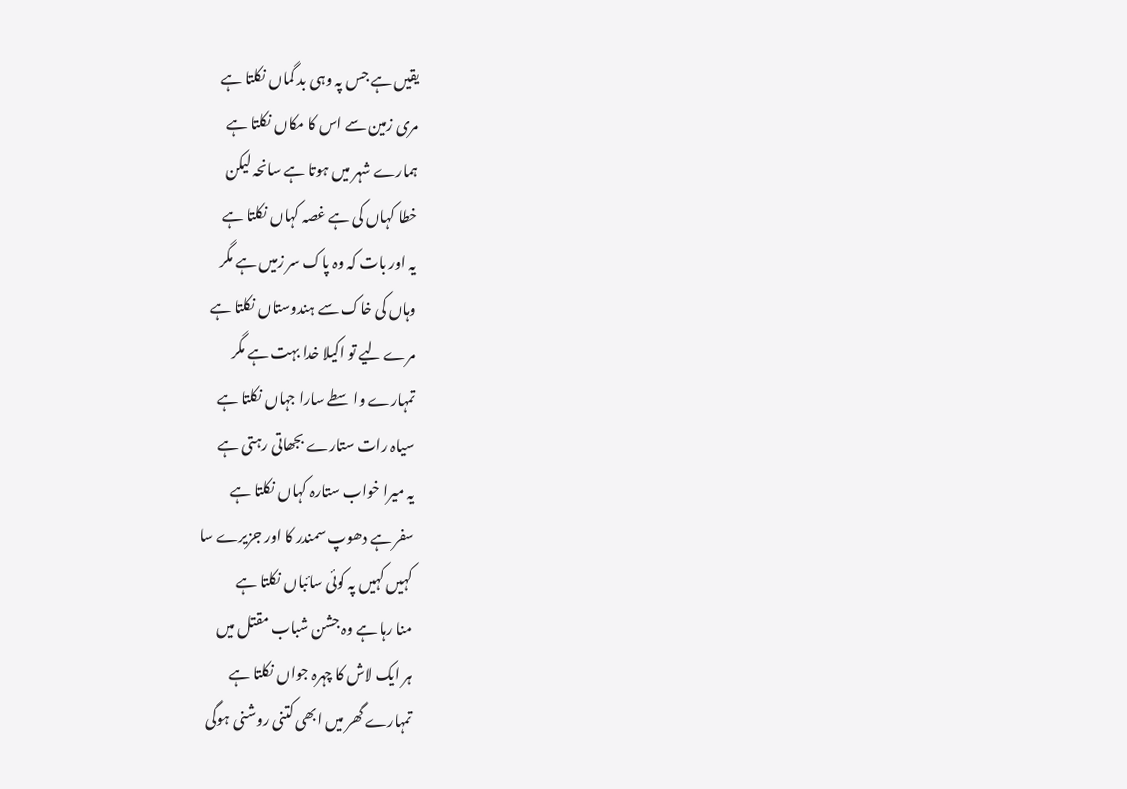یقیں ہے جس پہ وہی بد گماں نکلتا ہے
مری زمین سے اس کا مکاں نکلتا ہے
ہمارے شہر میں ہوتا ہے سانحہ لیکن
خطا کہاں کی ہے غصہ کہاں نکلتا ہے
یہ اور بات کہ وہ پاک سر زمیں ہے مگر
وہاں کی خاک سے ہندوستاں نکلتا ہے
مرے لیے تو اکیلا خدا بہت ہے مگر
تمہارے واسطے سارا جہاں نکلتا ہے
سیاہ رات ستارے بجھاتی رہتی ہے
یہ میرا خواب ستارہ کہاں نکلتا ہے
سفر ہے دھوپ سمندر کا اور جزیرے سا
کہیں کہیں پہ کوئی سائباں نکلتا ہے
منا رہا ہے وہ جشن شباب مقتل میں
ہر ایک لاش کا چہرہ جواں نکلتا ہے
تمہارے گھر میں ابھی کتنی روشنی ہوگی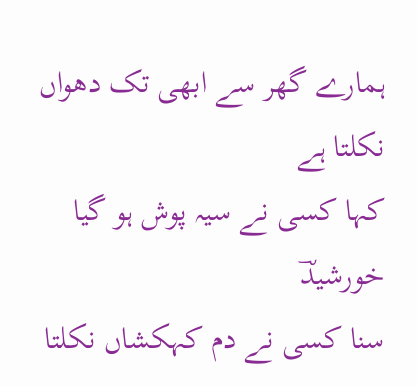ہمارے گھر سے ابھی تک دھواں نکلتا ہے
کہا کسی نے سیہ پوش ہو گیا خورشیدؔ
سنا کسی نے دم کہکشاں نکلتا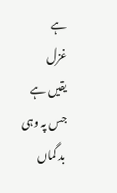ہے
غزل
یقیں ہے جس پہ وہی بد گماں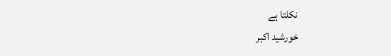نکلتا ہے
خورشید اکبر